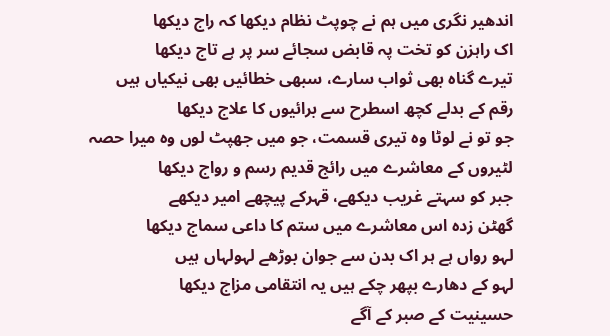اندھیر نگری میں ہم نے چوپٹ نظام دیکھا کہ راج دیکھا
اک راہزن کو تخت پہ قابض سجائے سر پر ہے تاج دیکھا
تیرے گناہ بھی ثواب سارے، سبھی خطائیں بھی نیکیاں ہیں
رقم کے بدلے کچھ اسطرح سے برائیوں کا علاج دیکھا
جو تو نے لوٹا وہ تیری قسمت، جو میں جھپٹ لوں وہ میرا حصہ
لٹیروں کے معاشرے میں رائج قدیم رسم و رواج دیکھا
جبر کو سہتے غریب دیکھے، قہرکے پیچھے امیر دیکھے
گھٹن زدہ اس معاشرے میں ستم کا داعی سماج دیکھا
لہو رواں ہے ہر اک بدن سے جوان بوڑھے لہولہاں ہیں
لہو کے دھارے بپھر چکے ہیں یہ انتقامی مزاج دیکھا
حسینیت کے صبر کے آگے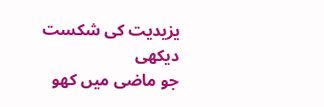یزیدیت کی شکست دیکھی
جو ماضی میں کھو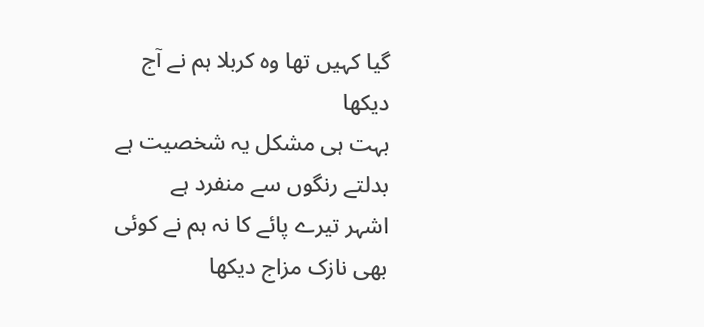گیا کہیں تھا وہ کربلا ہم نے آج دیکھا
بہت ہی مشکل یہ شخصیت ہے بدلتے رنگوں سے منفرد ہے
اشہر تیرے پائے کا نہ ہم نے کوئی بھی نازک مزاج دیکھا